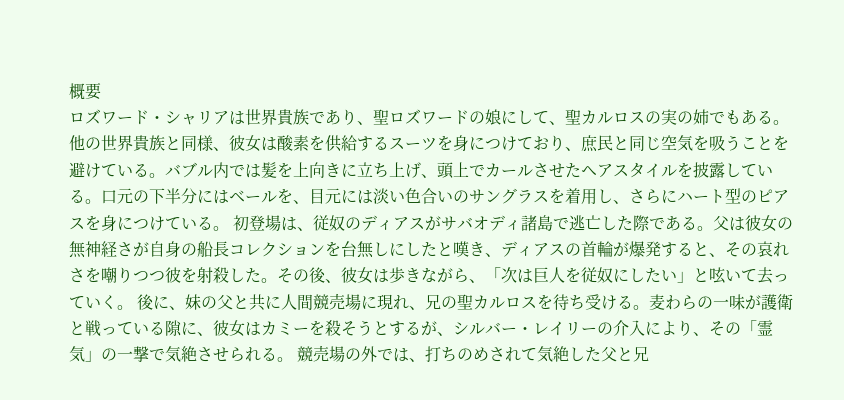概要
ロズワード・シャリアは世界貴族であり、聖ロズワードの娘にして、聖カルロスの実の姉でもある。他の世界貴族と同様、彼女は酸素を供給するスーツを身につけており、庶民と同じ空気を吸うことを避けている。バブル内では髪を上向きに立ち上げ、頭上でカールさせたヘアスタイルを披露している。口元の下半分にはベールを、目元には淡い色合いのサングラスを着用し、さらにハート型のピアスを身につけている。 初登場は、従奴のディアスがサバオディ諸島で逃亡した際である。父は彼女の無神経さが自身の船長コレクションを台無しにしたと嘆き、ディアスの首輪が爆発すると、その哀れさを嘲りつつ彼を射殺した。その後、彼女は歩きながら、「次は巨人を従奴にしたい」と呟いて去っていく。 後に、妹の父と共に人間競売場に現れ、兄の聖カルロスを待ち受ける。麦わらの一味が護衛と戦っている隙に、彼女はカミーを殺そうとするが、シルバー・レイリーの介入により、その「霊気」の一撃で気絶させられる。 競売場の外では、打ちのめされて気絶した父と兄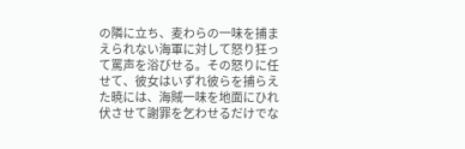の隣に立ち、麦わらの一味を捕まえられない海軍に対して怒り狂って罵声を浴びせる。その怒りに任せて、彼女はいずれ彼らを捕らえた暁には、海賊一味を地面にひれ伏させて謝罪を乞わせるだけでな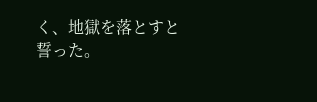く、地獄を落とすと誓った。